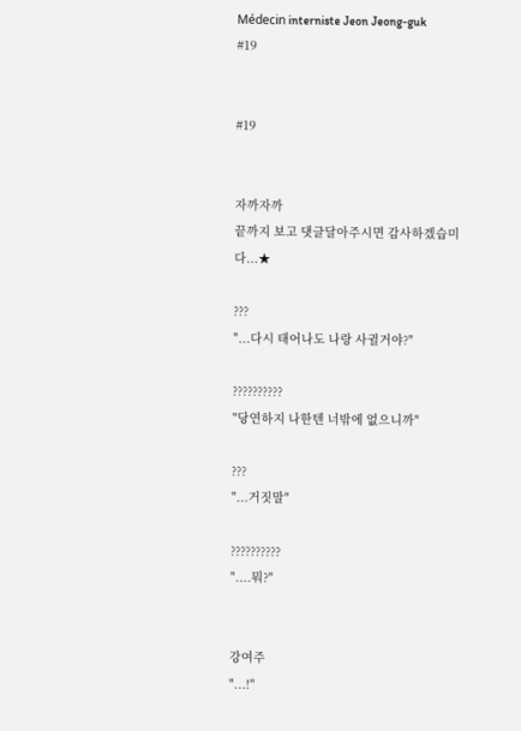Médecin interniste Jeon Jeong-guk
#19


#19


자까자까
끝까지 보고 댓글달아주시면 감사하겠습미다...★

???
"...다시 태어나도 나랑 사귈거야?"

??????????
"당연하지 나한텐 너밖에 없으니까"

???
"...거짓말"

??????????
"....뭐?"


강여주
"...!"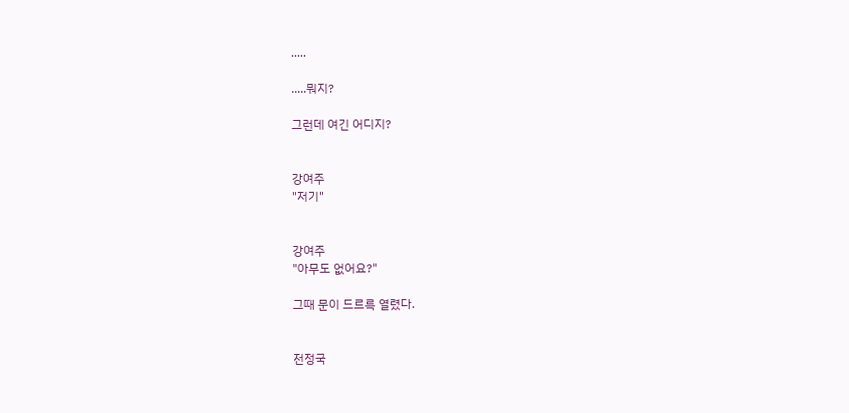.....

.....뭐지?

그런데 여긴 어디지?


강여주
"저기"


강여주
"아무도 없어요?"

그때 문이 드르륵 열렸다.


전정국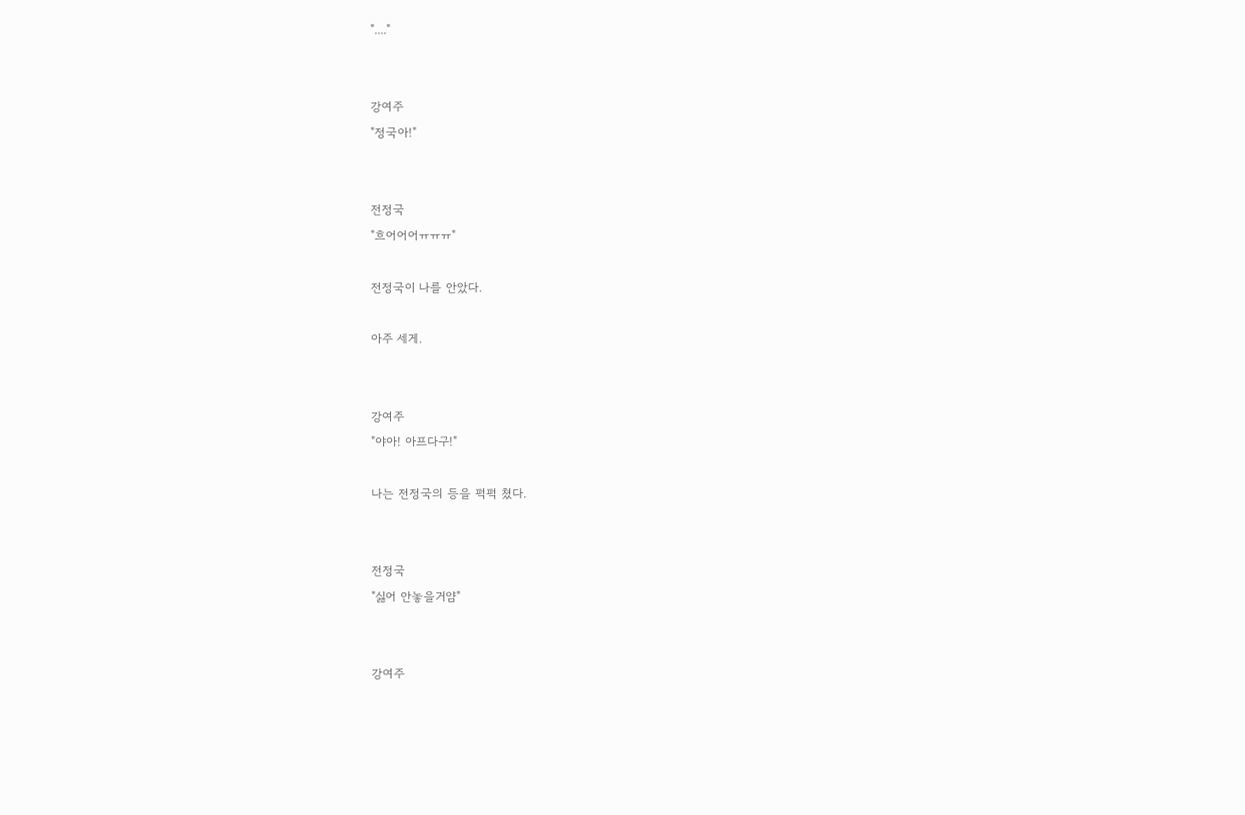"...."


강여주
"정국아!"


전정국
"흐어어어ㅠㅠㅠ"

전정국이 나를 안았다.

아주 세게.


강여주
"야아! 아프다구!"

나는 전정국의 등을 퍽퍽 쳤다.


전정국
"싫어 안놓을거얌"


강여주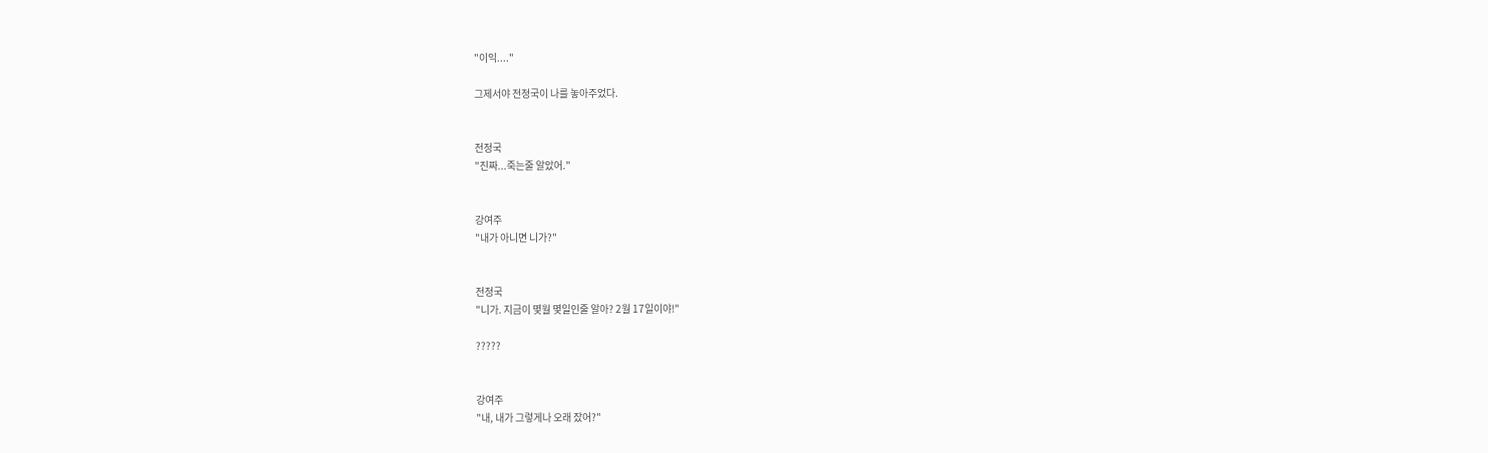"이익...."

그제서야 전정국이 나를 놓아주었다.


전정국
"진짜...죽는줄 알았어."


강여주
"내가 아니면 니가?"


전정국
"니가. 지금이 몇월 몇일인줄 알아? 2월 17일이야!"

?????


강여주
"내, 내가 그렇게나 오래 잤어?"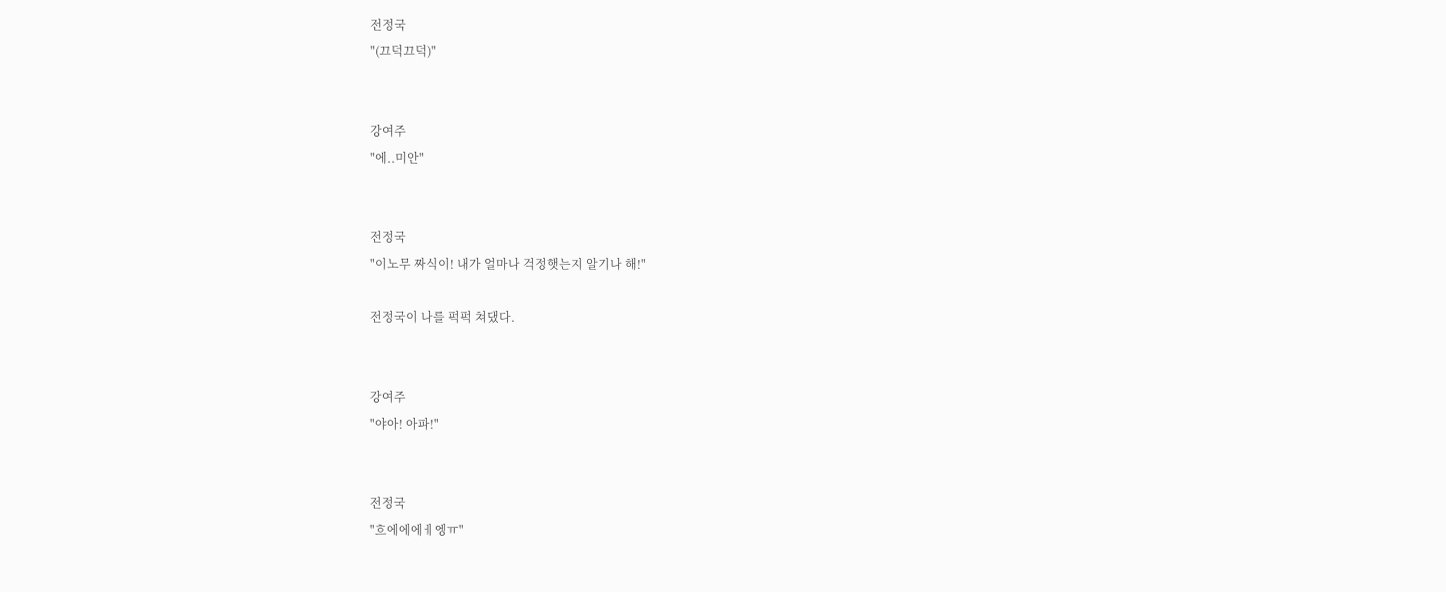전정국
"(끄덕끄덕)"


강여주
"에..미안"


전정국
"이노무 짜식이! 내가 얼마나 걱정햇는지 알기나 해!"

전정국이 나를 퍽퍽 쳐댔다.


강여주
"야아! 아파!"


전정국
"흐에에에ㅔ엥ㅠ"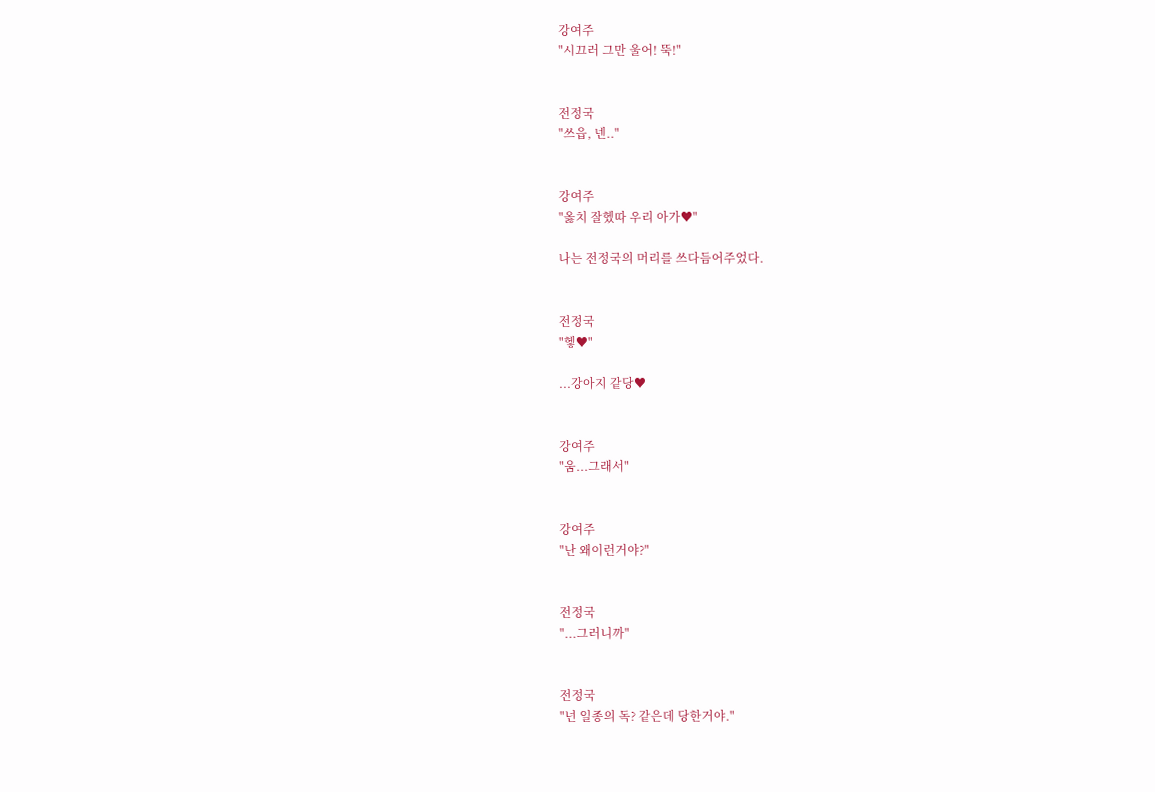강여주
"시끄러 그만 울어! 뚝!"


전정국
"쓰읍, 넨.."


강여주
"옳치 잘헸따 우리 아가♥"

나는 전정국의 머리를 쓰다듬어주었다.


전정국
"헿♥"

...강아지 같당♥


강여주
"움...그래서"


강여주
"난 왜이런거야?"


전정국
"...그러니까"


전정국
"넌 일종의 독? 같은데 당한거야."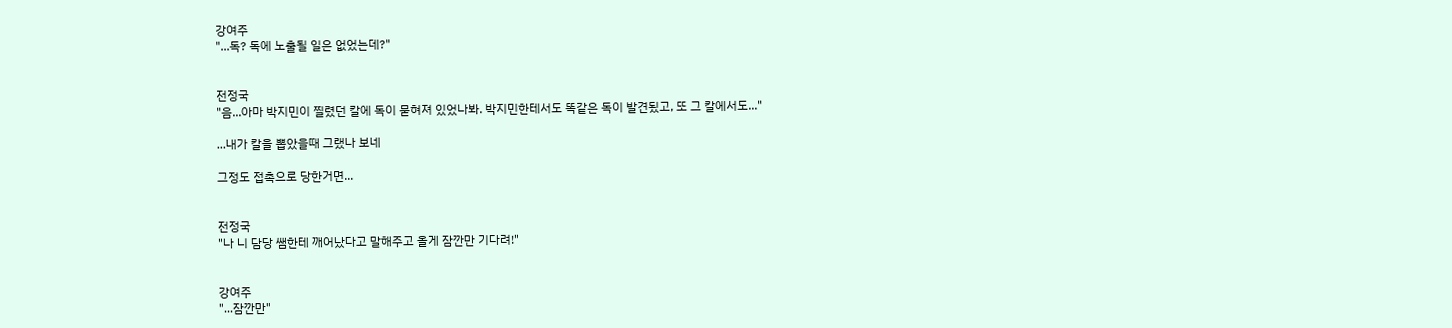강여주
"...독? 독에 노출될 일은 없었는데?"


전정국
"음...아마 박지민이 찔렸던 칼에 독이 묻혀져 있었나봐. 박지민한테서도 똑같은 독이 발견됬고, 또 그 칼에서도..."

...내가 칼을 뽑았을때 그랬나 보네

그정도 접촉으로 당한거면...


전정국
"나 니 담당 쌤한테 깨어났다고 말해주고 올게 잠깐만 기다려!"


강여주
"...잠깐만"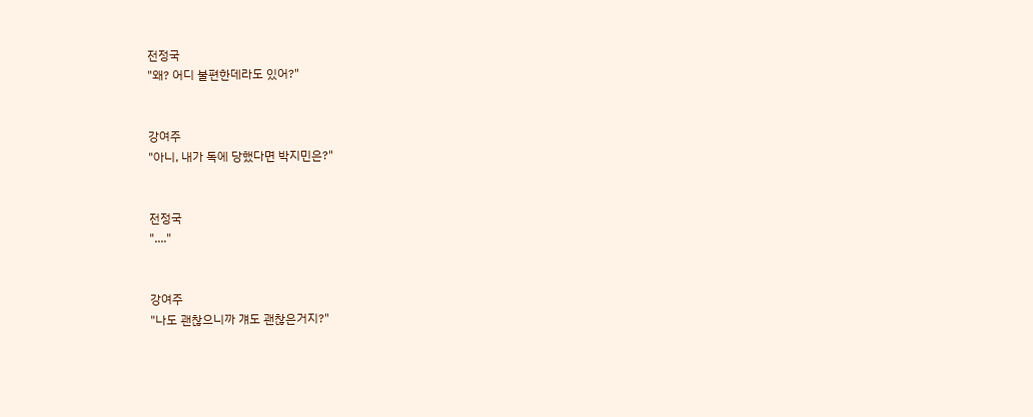전정국
"왜? 어디 불편한데라도 있어?"


강여주
"아니, 내가 독에 당했다면 박지민은?"


전정국
"...."


강여주
"나도 괜찮으니까 걔도 괜찮은거지?"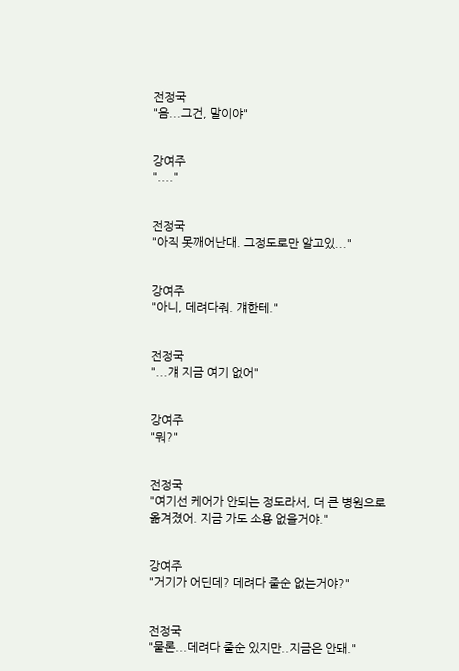전정국
"음...그건, 말이야"


강여주
"...."


전정국
"아직 못깨어난대. 그정도로만 알고있..."


강여주
"아니, 데려다줘. 걔한테."


전정국
"...걔 지금 여기 없어"


강여주
"뭐?"


전정국
"여기선 케어가 안되는 정도라서, 더 큰 병원으로 옮겨졌어. 지금 가도 소용 없을거야."


강여주
"거기가 어딘데? 데려다 줄순 없는거야?"


전정국
"물론...데려다 줄순 있지만..지금은 안돼."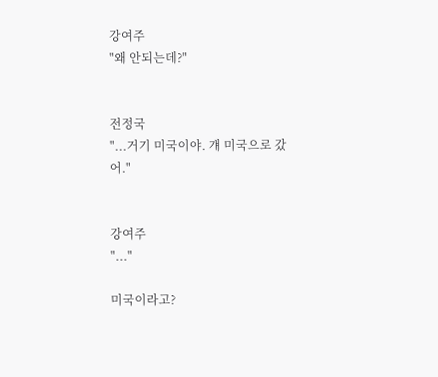강여주
"왜 안되는데?"


전정국
"...거기 미국이야. 걔 미국으로 갔어."


강여주
"..."

미국이라고?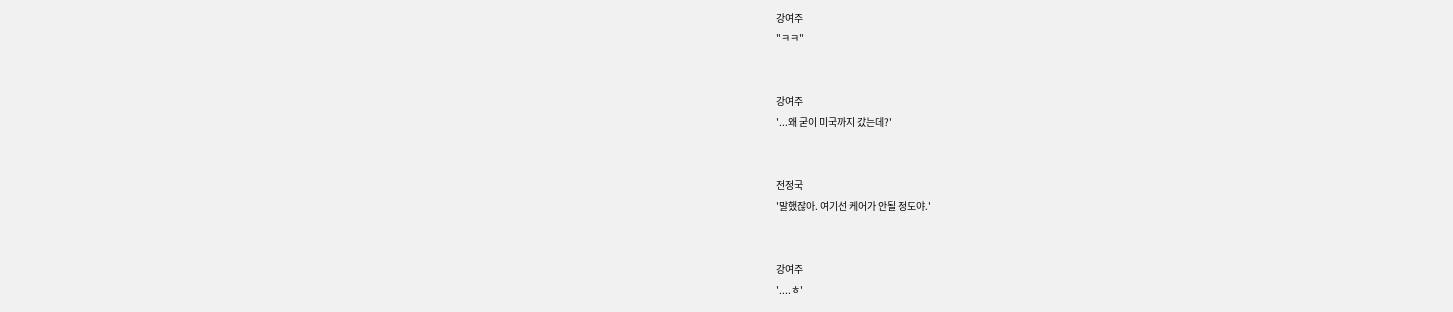강여주
"ㅋㅋ"


강여주
'...왜 굳이 미국까지 갔는데?'


전정국
'말했잖아. 여기선 케어가 안될 정도야.'


강여주
'....ㅎ'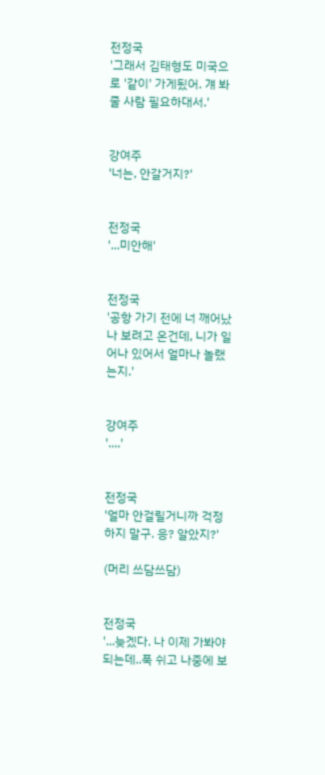전정국
'그래서 김태형도 미국으로 '같이' 가게됬어. 걔 봐줄 사람 필요하대서.'


강여주
'너는, 안갈거지?'


전정국
'...미안해'


전정국
'공항 가기 전에 너 깨어났나 보려고 온건데, 니가 일어나 있어서 얼마나 놀랬는지.'


강여주
'....'


전정국
'얼마 안걸릴거니까 걱정하지 말구. 응? 알았지?'

(머리 쓰담쓰담)


전정국
'...늦겠다. 나 이제 가봐야되는데..푹 쉬고 나중에 보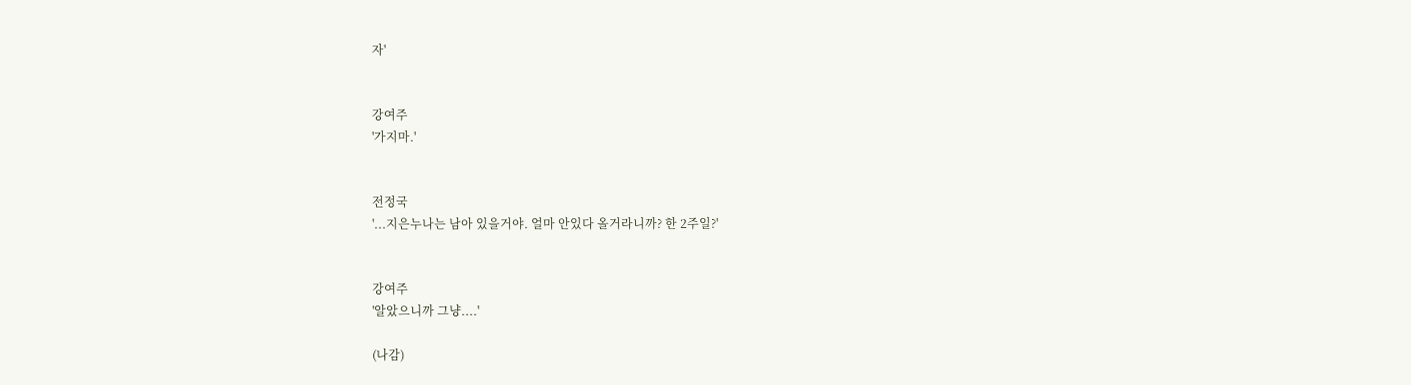자'


강여주
'가지마.'


전정국
'...지은누나는 남아 있을거야. 얼마 안있다 올거라니까? 한 2주일?'


강여주
'알았으니까 그냥....'

(나감)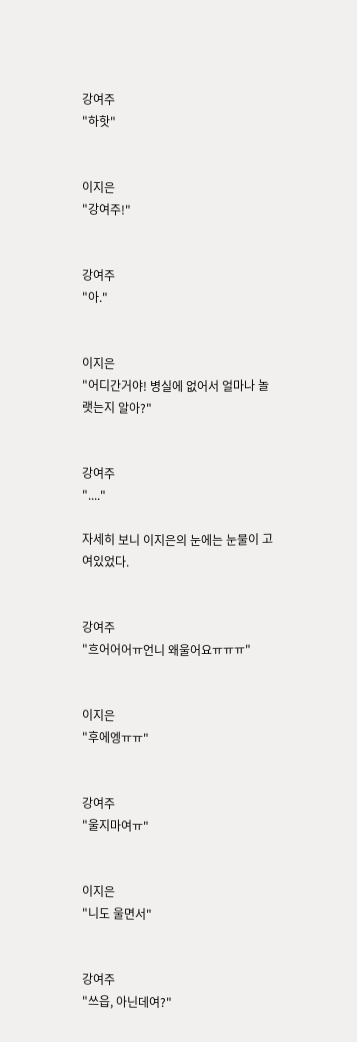강여주
"하핫"


이지은
"강여주!"


강여주
"아."


이지은
"어디간거야! 병실에 없어서 얼마나 놀랫는지 알아?"


강여주
"...."

자세히 보니 이지은의 눈에는 눈물이 고여있었다.


강여주
"흐어어어ㅠ언니 왜울어요ㅠㅠㅠ"


이지은
"후에엥ㅠㅠ"


강여주
"울지마여ㅠ"


이지은
"니도 울면서"


강여주
"쓰읍, 아닌데여?"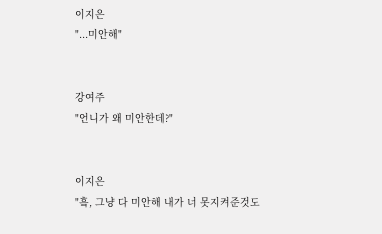이지은
"...미안해"


강여주
"언니가 왜 미안한데?"


이지은
"흨, 그냥 다 미안해 내가 너 못지켜준것도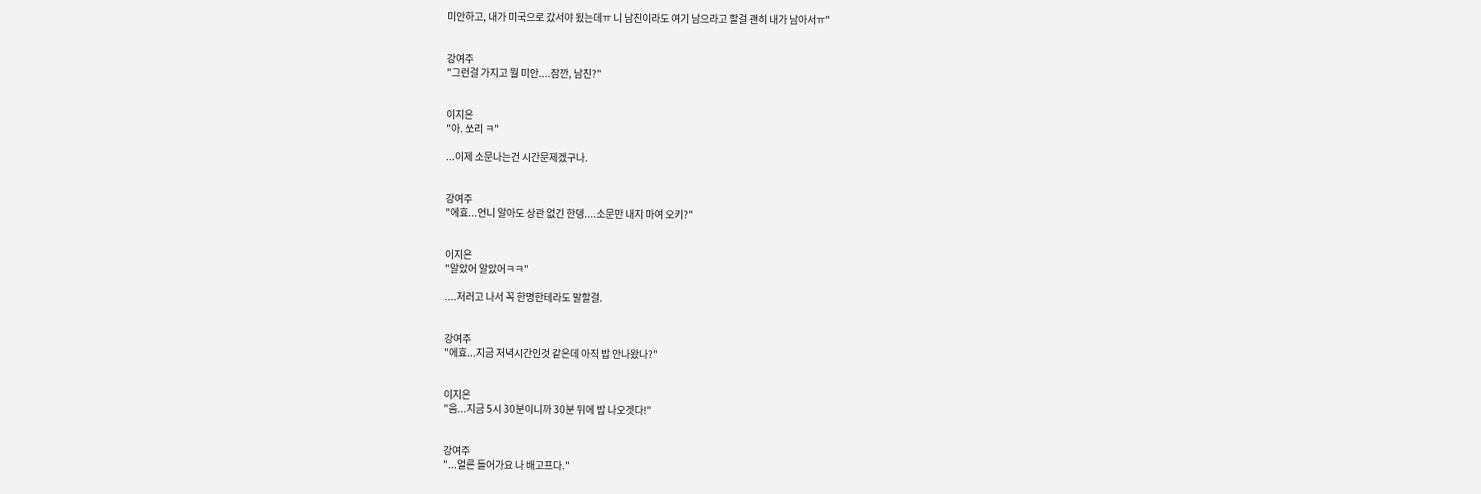미안하고, 내가 미국으로 갔서야 됬는데ㅠ 니 남친이라도 여기 남으라고 할걸 괜히 내가 남아서ㅠ"


강여주
"그런걸 가지고 뭘 미안....잠깐, 남친?"


이지은
"아. 쏘리 ㅋ"

...이제 소문나는건 시간문제겠구나.


강여주
"에효...언니 알아도 상관 없긴 한뎅....소문만 내지 마여 오키?"


이지은
"알았어 알았어ㅋㅋ"

....저러고 나서 꼭 한명한테라도 말할걸.


강여주
"에효...지금 저녁시간인것 같은데 아직 밥 안나왔나?"


이지은
"음...지금 5시 30분이니까 30분 뒤에 밥 나오겟다!"


강여주
"...얼른 들어가요 나 배고프다."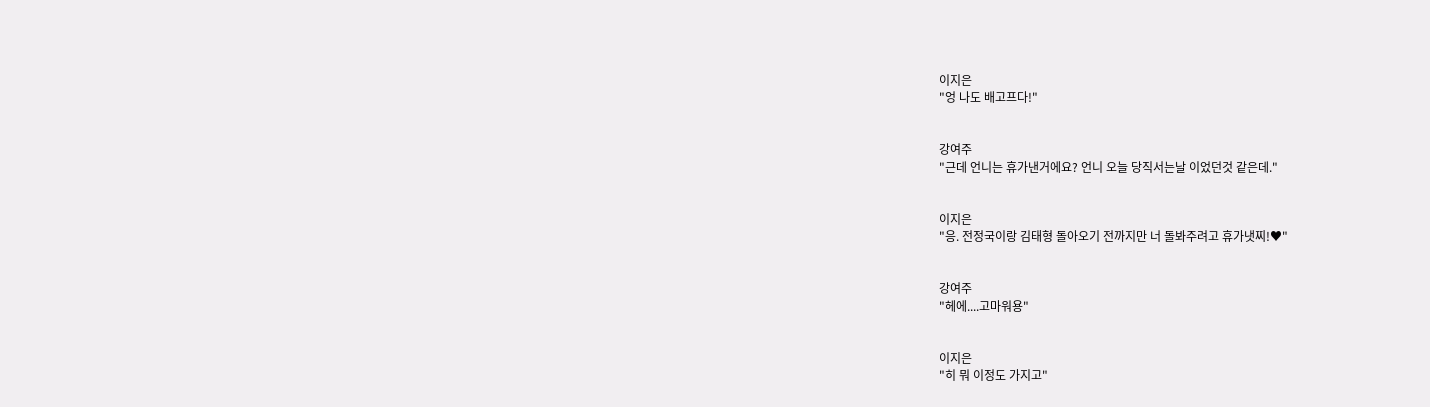이지은
"엉 나도 배고프다!"


강여주
"근데 언니는 휴가낸거에요? 언니 오늘 당직서는날 이었던것 같은데."


이지은
"응. 전정국이랑 김태형 돌아오기 전까지만 너 돌봐주려고 휴가냇찌!♥"


강여주
"헤에....고마워용"


이지은
"히 뭐 이정도 가지고"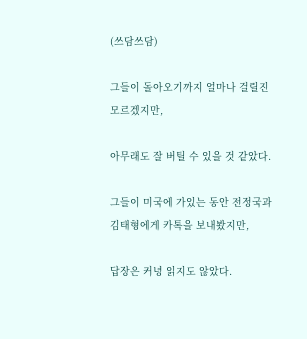(쓰담쓰담)

그들이 돌아오기까지 얼마나 걸릴진 모르겠지만,

아무래도 잘 버틸 수 있을 것 같았다.

그들이 미국에 가있는 동안 전정국과 김태형에게 카톡을 보내봤지만,

답장은 커녕 읽지도 않았다.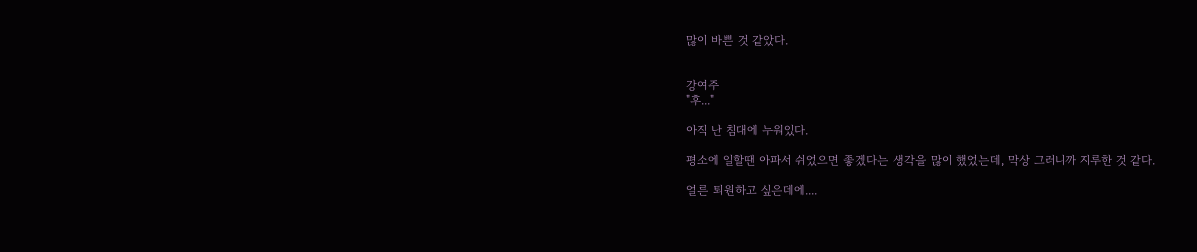많이 바쁜 것 같았다.


강여주
"후..."

아직 난 침대에 누워있다.

평소에 일할땐 아파서 쉬었으면 좋겠다는 생각을 많이 했었는데, 막상 그러니까 지루한 것 같다.

얼른 퇴원하고 싶은데에....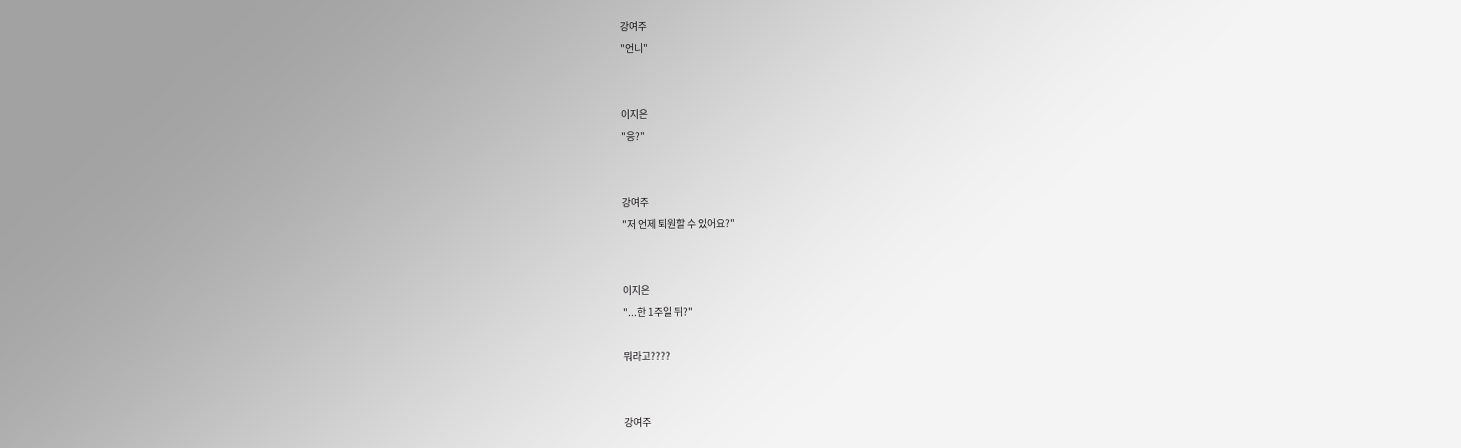강여주
"언니"


이지은
"응?"


강여주
"저 언제 퇴원할 수 있어요?"


이지은
"...한 1주일 뒤?"

뭐라고????


강여주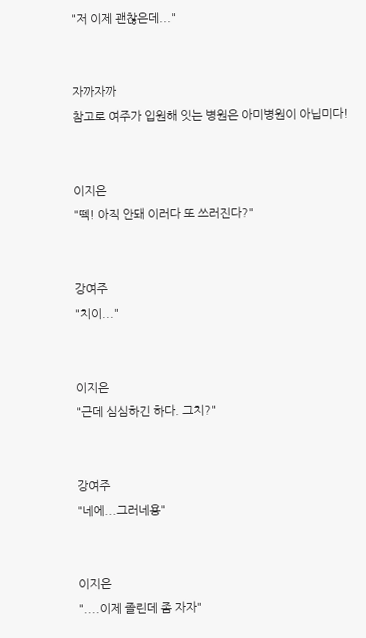"저 이제 괜찮은데..."


자까자까
참고로 여주가 입원해 잇는 병원은 아미병원이 아닙미다!


이지은
"떽! 아직 안돼 이러다 또 쓰러진다?"


강여주
"치이..."


이지은
"근데 심심하긴 하다. 그치?"


강여주
"네에...그러네용"


이지은
"....이제 졸린데 좀 자자"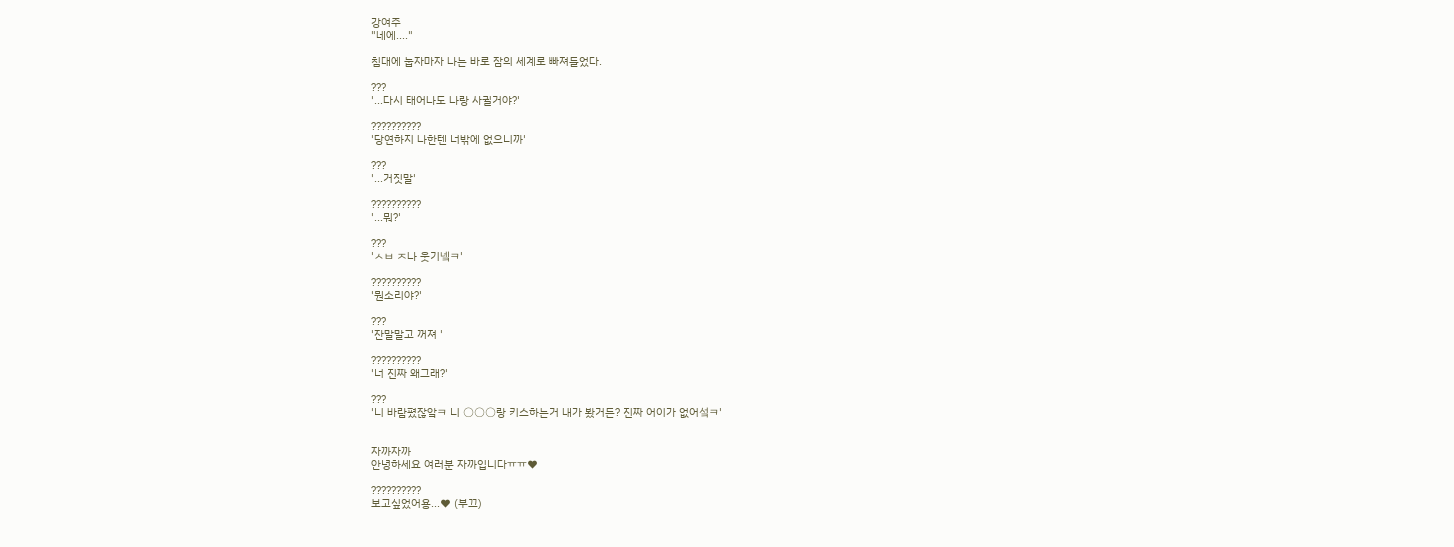강여주
"네에...."

침대에 눕자마자 나는 바로 잠의 세계로 빠져들었다.

???
'...다시 태어나도 나랑 사귈거야?'

??????????
'당연하지 나한텐 너밖에 없으니까'

???
'...거짓말'

??????????
'...뭐?'

???
'ㅅㅂ ㅈ나 웃기넼ㅋ'

??????????
'뭔소리야?'

???
'잔말말고 꺼져 '

??????????
'너 진짜 왜그래?'

???
'니 바람폈잖앜ㅋ 니 ○○○랑 키스하는거 내가 봤거든? 진짜 어이가 없어섴ㅋ'


자까자까
안녕하세요 여러분 자까입니다ㅠㅠ♥

??????????
보고싶었어용...♥ (부끄)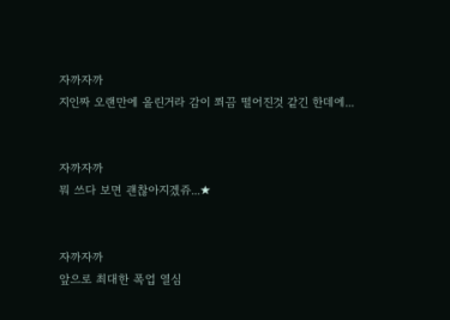자까자까
지인짜 오랜만에 올린거라 감이 쬐끔 떨어진것 같긴 한데에...


자까자까
뭐 쓰다 보면 괜찮아지겠쥬...★


자까자까
앞으로 최대한 폭업 열심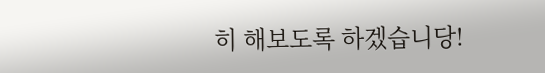히 해보도록 하겠습니당!